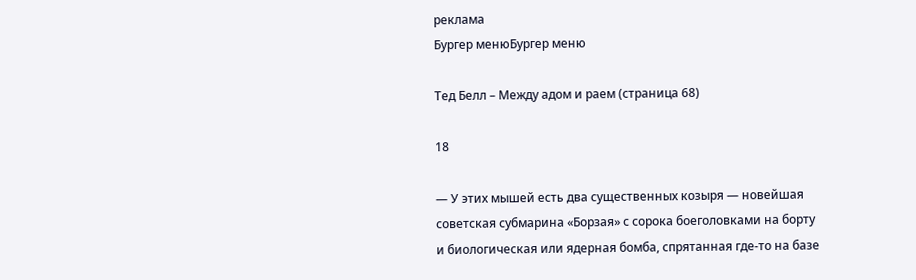реклама
Бургер менюБургер меню

Тед Белл – Между адом и раем (страница 68)

18

— У этих мышей есть два существенных козыря — новейшая советская субмарина «Борзая» с сорока боеголовками на борту и биологическая или ядерная бомба, спрятанная где-то на базе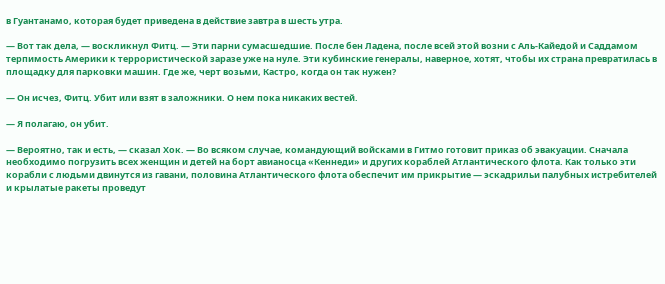в Гуантанамо, которая будет приведена в действие завтра в шесть утра.

— Вот так дела, — воскликнул Фитц. — Эти парни сумасшедшие. После бен Ладена, после всей этой возни с Аль-Кайедой и Саддамом терпимость Америки к террористической заразе уже на нуле. Эти кубинские генералы, наверное, хотят, чтобы их страна превратилась в площадку для парковки машин. Где же, черт возьми, Кастро, когда он так нужен?

— Он исчез, Фитц. Убит или взят в заложники. О нем пока никаких вестей.

— Я полагаю, он убит.

— Вероятно, так и есть, — сказал Хок. — Во всяком случае, командующий войсками в Гитмо готовит приказ об эвакуации. Сначала необходимо погрузить всех женщин и детей на борт авианосца «Кеннеди» и других кораблей Атлантического флота. Как только эти корабли с людьми двинутся из гавани, половина Атлантического флота обеспечит им прикрытие — эскадрильи палубных истребителей и крылатые ракеты проведут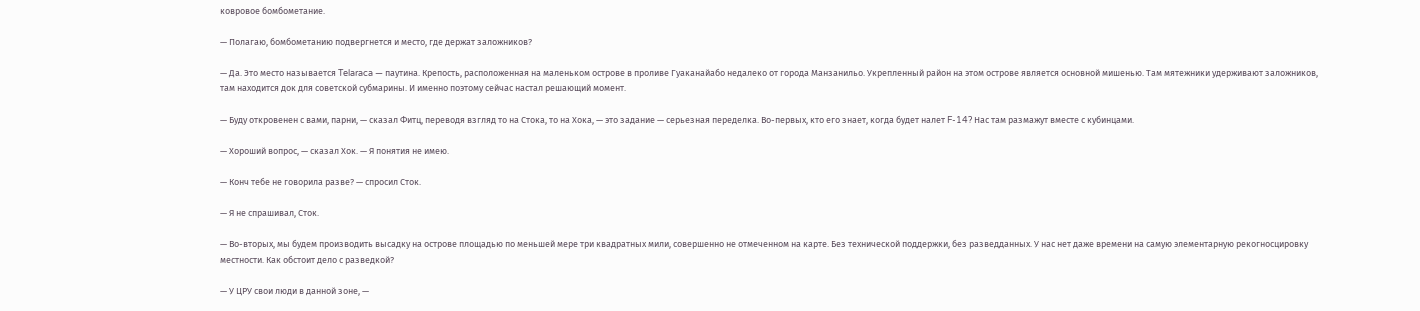ковровое бомбометание.

— Полагаю, бомбометанию подвергнется и место, где держат заложников?

— Да. Это место называется Telaraca — паутина. Крепость, расположенная на маленьком острове в проливе Гуаканайабо недалеко от города Манзанильо. Укрепленный район на этом острове является основной мишенью. Там мятежники удерживают заложников, там находится док для советской субмарины. И именно поэтому сейчас настал решающий момент.

— Буду откровенен с вами, парни, — сказал Фитц, переводя взгляд то на Стока, то на Хока, — это задание — серьезная переделка. Во-первых, кто его знает, когда будет налет F-14? Нас там размажут вместе с кубинцами.

— Хороший вопрос, — сказал Хок. — Я понятия не имею.

— Конч тебе не говорила разве? — спросил Сток.

— Я не спрашивал, Сток.

— Во-вторых, мы будем производить высадку на острове площадью по меньшей мере три квадратных мили, совершенно не отмеченном на карте. Без технической поддержки, без разведданных. У нас нет даже времени на самую элементарную рекогносцировку местности. Как обстоит дело с разведкой?

— У ЦРУ свои люди в данной зоне, —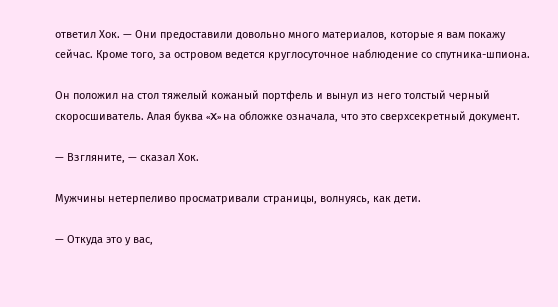ответил Хок. — Они предоставили довольно много материалов, которые я вам покажу сейчас. Кроме того, за островом ведется круглосуточное наблюдение со спутника-шпиона.

Он положил на стол тяжелый кожаный портфель и вынул из него толстый черный скоросшиватель. Алая буква «X» на обложке означала, что это сверхсекретный документ.

— Взгляните, — сказал Хок.

Мужчины нетерпеливо просматривали страницы, волнуясь, как дети.

— Откуда это у вас,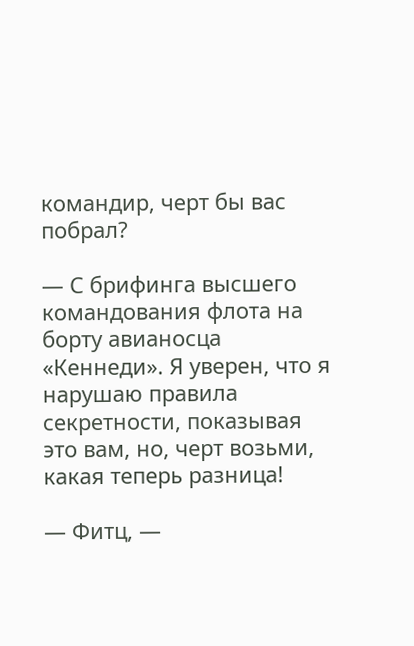командир, черт бы вас побрал?

— С брифинга высшего командования флота на борту авианосца «Кеннеди». Я уверен, что я нарушаю правила секретности, показывая это вам, но, черт возьми, какая теперь разница!

— Фитц, —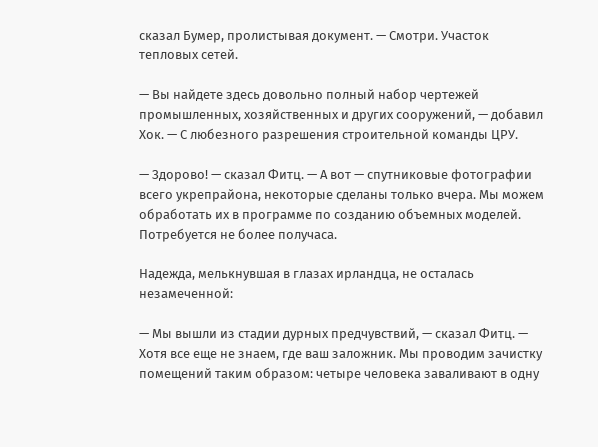сказал Бумер, пролистывая документ. — Смотри. Участок тепловых сетей.

— Вы найдете здесь довольно полный набор чертежей промышленных, хозяйственных и других сооружений, — добавил Хок. — С любезного разрешения строительной команды ЦРУ.

— Здорово! — сказал Фитц. — А вот — спутниковые фотографии всего укрепрайона, некоторые сделаны только вчера. Мы можем обработать их в программе по созданию объемных моделей. Потребуется не более получаса.

Надежда, мелькнувшая в глазах ирландца, не осталась незамеченной:

— Мы вышли из стадии дурных предчувствий, — сказал Фитц. — Хотя все еще не знаем, где ваш заложник. Мы проводим зачистку помещений таким образом: четыре человека заваливают в одну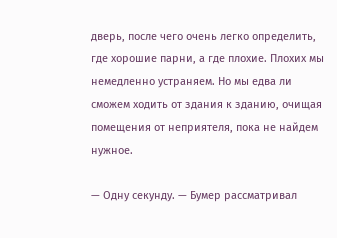дверь, после чего очень легко определить, где хорошие парни, а где плохие. Плохих мы немедленно устраняем. Но мы едва ли сможем ходить от здания к зданию, очищая помещения от неприятеля, пока не найдем нужное.

— Одну секунду. — Бумер рассматривал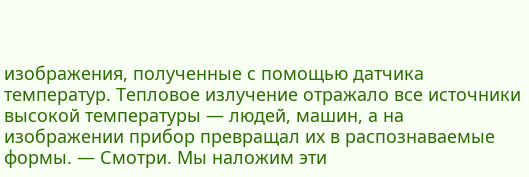изображения, полученные с помощью датчика температур. Тепловое излучение отражало все источники высокой температуры — людей, машин, а на изображении прибор превращал их в распознаваемые формы. — Смотри. Мы наложим эти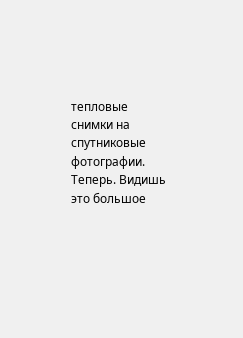тепловые снимки на спутниковые фотографии. Теперь. Видишь это большое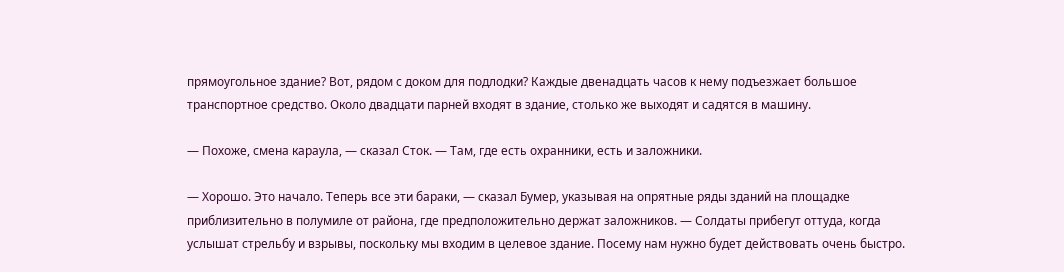прямоугольное здание? Вот, рядом с доком для подлодки? Каждые двенадцать часов к нему подъезжает большое транспортное средство. Около двадцати парней входят в здание, столько же выходят и садятся в машину.

— Похоже, смена караула, — сказал Сток. — Там, где есть охранники, есть и заложники.

— Хорошо. Это начало. Теперь все эти бараки, — сказал Бумер, указывая на опрятные ряды зданий на площадке приблизительно в полумиле от района, где предположительно держат заложников. — Солдаты прибегут оттуда, когда услышат стрельбу и взрывы, поскольку мы входим в целевое здание. Посему нам нужно будет действовать очень быстро.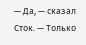— Да, — сказал Сток. — Только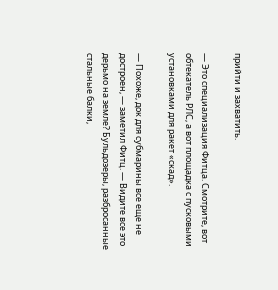прийти и захватить.

— Это специализация Фитца. Смотрите, вот обтекатель РЛС, а вот площадка с пусковыми установками для ракет «скад».

— Похоже, док для субмарины все еще не достроен, — заметил Фитц. — Видите все это дерьмо на земле? Бульдозеры, разбросанные стальные балки,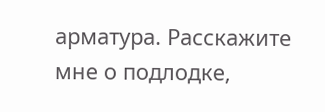арматура. Расскажите мне о подлодке,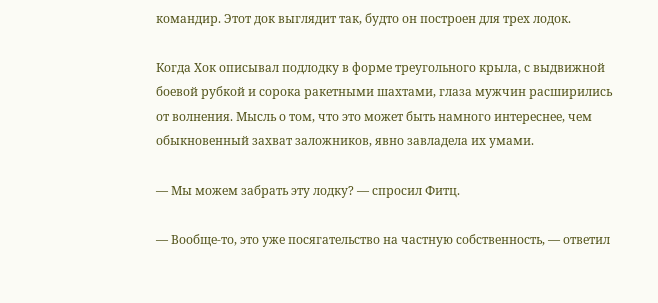командир. Этот док выглядит так, будто он построен для трех лодок.

Когда Хок описывал подлодку в форме треугольного крыла, с выдвижной боевой рубкой и сорока ракетными шахтами, глаза мужчин расширились от волнения. Мысль о том, что это может быть намного интереснее, чем обыкновенный захват заложников, явно завладела их умами.

— Мы можем забрать эту лодку? — спросил Фитц.

— Вообще-то, это уже посягательство на частную собственность, — ответил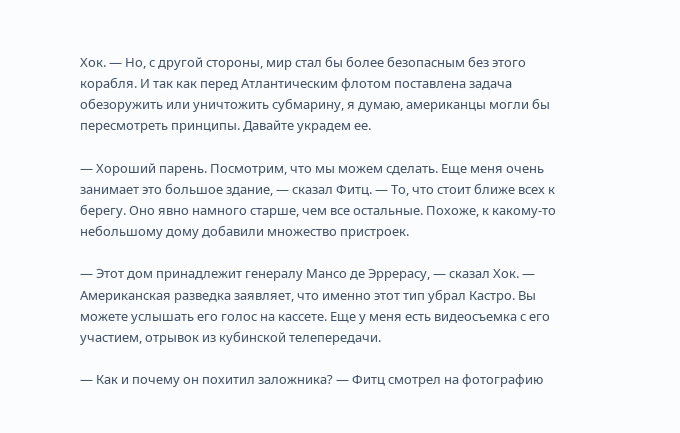Хок. — Но, с другой стороны, мир стал бы более безопасным без этого корабля. И так как перед Атлантическим флотом поставлена задача обезоружить или уничтожить субмарину, я думаю, американцы могли бы пересмотреть принципы. Давайте украдем ее.

— Хороший парень. Посмотрим, что мы можем сделать. Еще меня очень занимает это большое здание, — сказал Фитц. — То, что стоит ближе всех к берегу. Оно явно намного старше, чем все остальные. Похоже, к какому-то небольшому дому добавили множество пристроек.

— Этот дом принадлежит генералу Мансо де Эррерасу, — сказал Хок. — Американская разведка заявляет, что именно этот тип убрал Кастро. Вы можете услышать его голос на кассете. Еще у меня есть видеосъемка с его участием, отрывок из кубинской телепередачи.

— Как и почему он похитил заложника? — Фитц смотрел на фотографию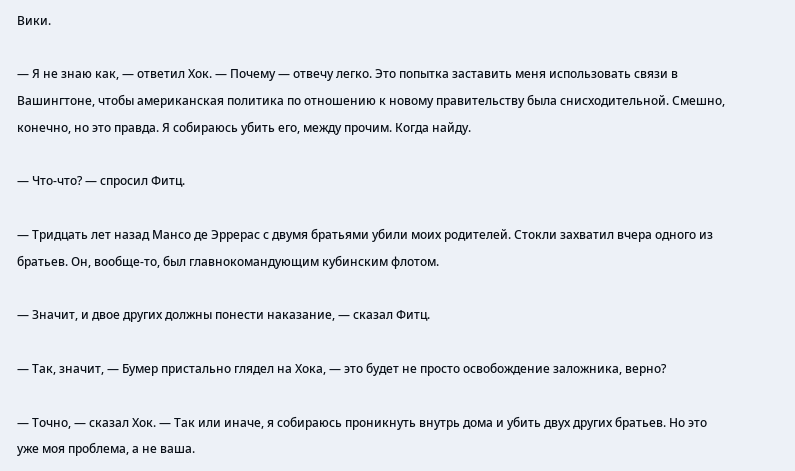Вики.

— Я не знаю как, — ответил Хок. — Почему — отвечу легко. Это попытка заставить меня использовать связи в Вашингтоне, чтобы американская политика по отношению к новому правительству была снисходительной. Смешно, конечно, но это правда. Я собираюсь убить его, между прочим. Когда найду.

— Что-что? — спросил Фитц.

— Тридцать лет назад Мансо де Эррерас с двумя братьями убили моих родителей. Стокли захватил вчера одного из братьев. Он, вообще-то, был главнокомандующим кубинским флотом.

— Значит, и двое других должны понести наказание, — сказал Фитц.

— Так, значит, — Бумер пристально глядел на Хока, — это будет не просто освобождение заложника, верно?

— Точно, — сказал Хок. — Так или иначе, я собираюсь проникнуть внутрь дома и убить двух других братьев. Но это уже моя проблема, а не ваша.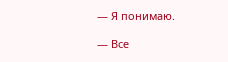— Я понимаю.

— Все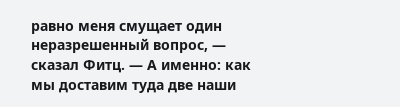равно меня смущает один неразрешенный вопрос, — сказал Фитц. — А именно: как мы доставим туда две наши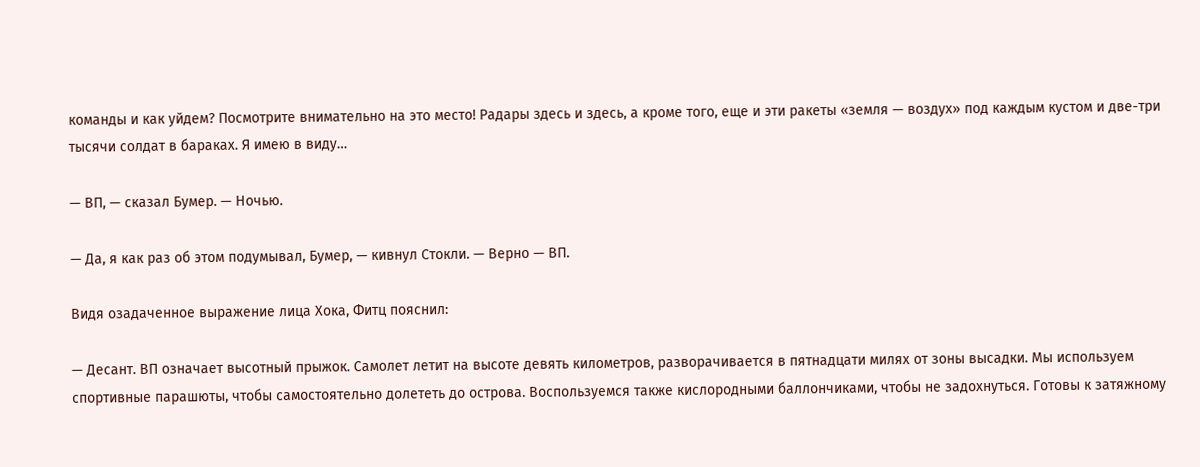команды и как уйдем? Посмотрите внимательно на это место! Радары здесь и здесь, а кроме того, еще и эти ракеты «земля — воздух» под каждым кустом и две-три тысячи солдат в бараках. Я имею в виду…

— ВП, — сказал Бумер. — Ночью.

— Да, я как раз об этом подумывал, Бумер, — кивнул Стокли. — Верно — ВП.

Видя озадаченное выражение лица Хока, Фитц пояснил:

— Десант. ВП означает высотный прыжок. Самолет летит на высоте девять километров, разворачивается в пятнадцати милях от зоны высадки. Мы используем спортивные парашюты, чтобы самостоятельно долететь до острова. Воспользуемся также кислородными баллончиками, чтобы не задохнуться. Готовы к затяжному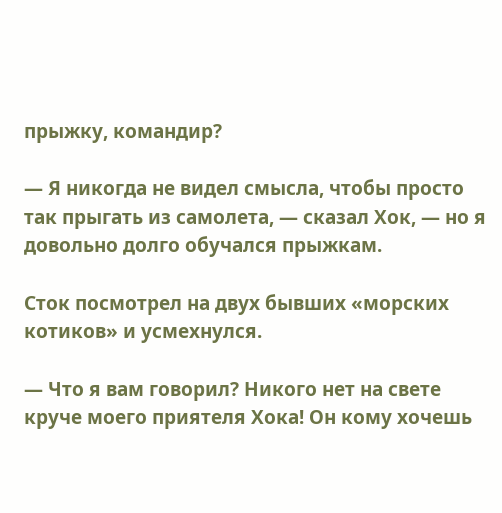прыжку, командир?

— Я никогда не видел смысла, чтобы просто так прыгать из самолета, — сказал Хок, — но я довольно долго обучался прыжкам.

Сток посмотрел на двух бывших «морских котиков» и усмехнулся.

— Что я вам говорил? Никого нет на свете круче моего приятеля Хока! Он кому хочешь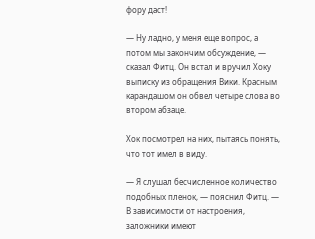фору даст!

— Ну ладно, у меня еще вопрос, а потом мы закончим обсуждение, — сказал Фитц. Он встал и вручил Хоку выписку из обращения Вики. Красным карандашом он обвел четыре слова во втором абзаце.

Хок посмотрел на них, пытаясь понять, что тот имел в виду.

— Я слушал бесчисленное количество подобных пленок, — пояснил Фитц. — В зависимости от настроения, заложники имеют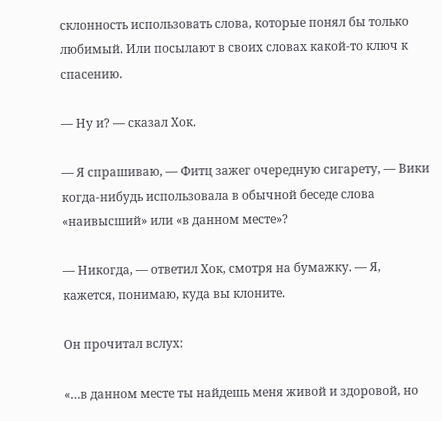склонность использовать слова, которые понял бы только любимый. Или посылают в своих словах какой-то ключ к спасению.

— Ну и? — сказал Хок.

— Я спрашиваю, — Фитц зажег очередную сигарету, — Вики когда-нибудь использовала в обычной беседе слова «наивысший» или «в данном месте»?

— Никогда, — ответил Хок, смотря на бумажку. — Я, кажется, понимаю, куда вы клоните.

Он прочитал вслух:

«…в данном месте ты найдешь меня живой и здоровой, но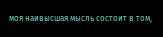моя наивысшая мысль состоит в том,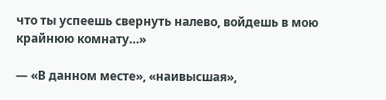что ты успеешь свернуть налево, войдешь в мою крайнюю комнату…»

— «В данном месте», «наивысшая»,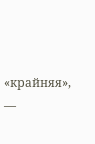«крайняя», —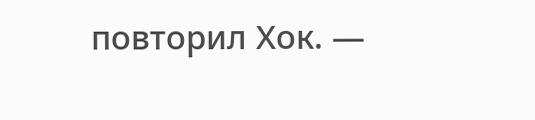повторил Хок. —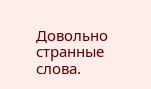Довольно странные слова.